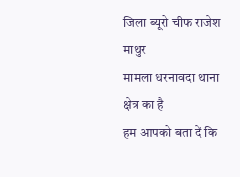जिला ब्यूरो चीफ राजेश माथुर
मामला धरनावदा थाना क्षेत्र का है
हम आपको बता दें कि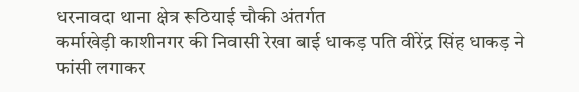धरनावदा थाना क्षेत्र रूठियाई चौकी अंतर्गत
कर्माखेड़ी काशीनगर की निवासी रेखा बाई धाकड़ पति वीरेंद्र सिंह धाकड़ ने फांसी लगाकर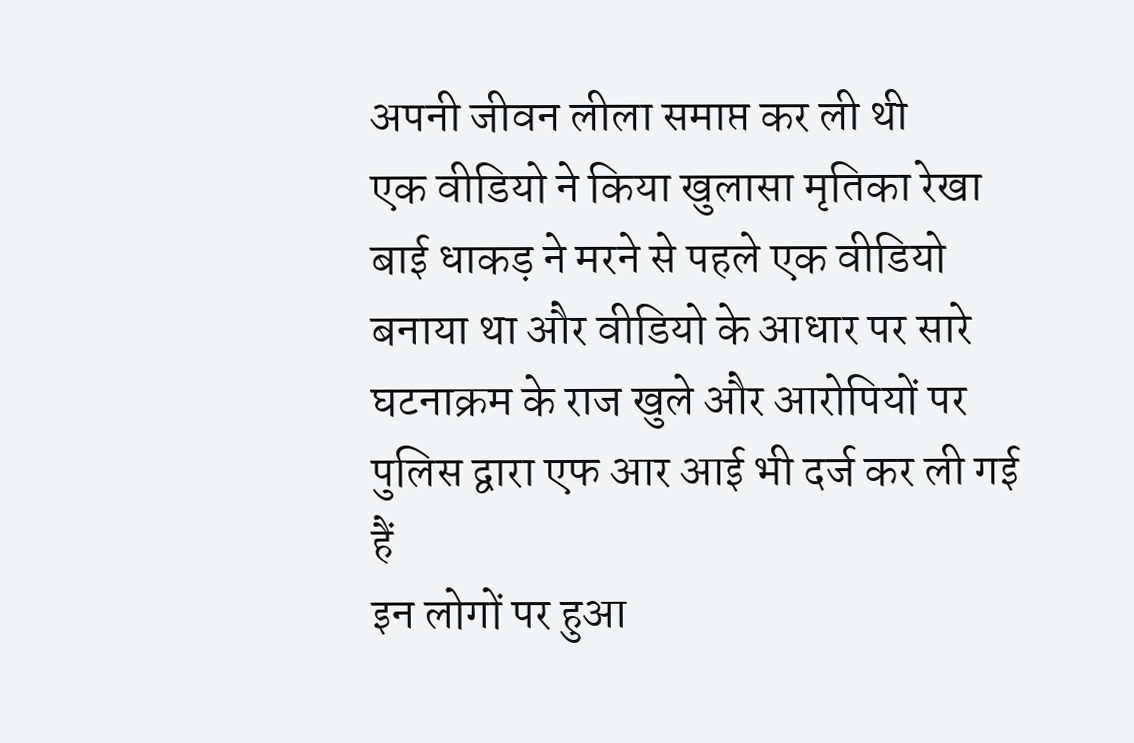अपनी जीवन लीला समाप्त कर ली थी
एक वीडियो ने किया खुलासा मृतिका रेखा बाई धाकड़ ने मरने से पहले एक वीडियो बनाया था और वीडियो के आधार पर सारे घटनाक्रम के राज खुले और आरोपियों पर पुलिस द्वारा एफ आर आई भी दर्ज कर ली गई हैं
इन लोगों पर हुआ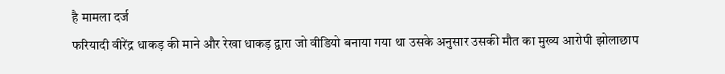है मामला दर्ज
फरियादी वीरेंद्र धाकड़ की माने और रेखा धाकड़ द्वारा जो वीडियो बनाया गया था उसके अनुसार उसकी मौत का मुख्य आरोपी झोलाछाप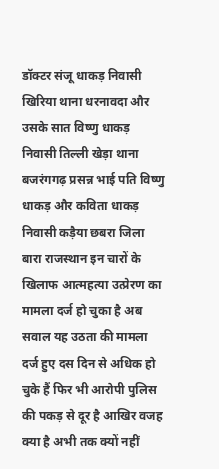डॉक्टर संजू धाकड़ निवासी खिरिया थाना धरनावदा और उसके सात विष्णु धाकड़ निवासी तिल्ली खेड़ा थाना बजरंगगढ़ प्रसन्न भाई पति विष्णु धाकड़ और कविता धाकड़ निवासी कड़ैया छबरा जिला बारा राजस्थान इन चारों के खिलाफ आत्महत्या उत्प्रेरण का मामला दर्ज हो चुका है अब सवाल यह उठता की मामला दर्ज हुए दस दिन से अधिक हो चुके हैं फिर भी आरोपी पुलिस की पकड़ से दूर है आखिर वजह क्या है अभी तक क्यों नहीं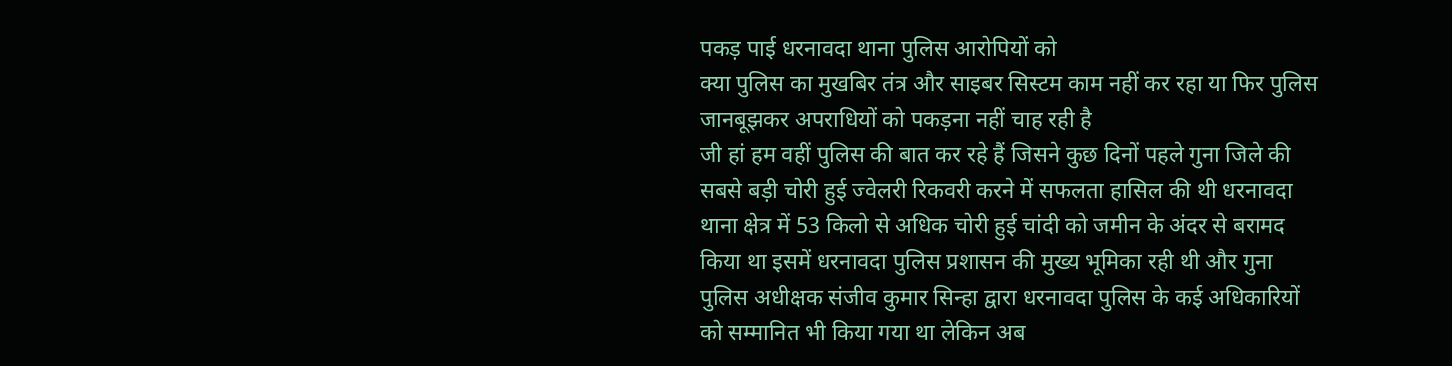पकड़ पाई धरनावदा थाना पुलिस आरोपियों को
क्या पुलिस का मुखबिर तंत्र और साइबर सिस्टम काम नहीं कर रहा या फिर पुलिस जानबूझकर अपराधियों को पकड़ना नहीं चाह रही है
जी हां हम वहीं पुलिस की बात कर रहे हैं जिसने कुछ दिनों पहले गुना जिले की सबसे बड़ी चोरी हुई ज्वेलरी रिकवरी करने में सफलता हासिल की थी धरनावदा थाना क्षेत्र में 53 किलो से अधिक चोरी हुई चांदी को जमीन के अंदर से बरामद किया था इसमें धरनावदा पुलिस प्रशासन की मुख्य भूमिका रही थी और गुना पुलिस अधीक्षक संजीव कुमार सिन्हा द्वारा धरनावदा पुलिस के कई अधिकारियों को सम्मानित भी किया गया था लेकिन अब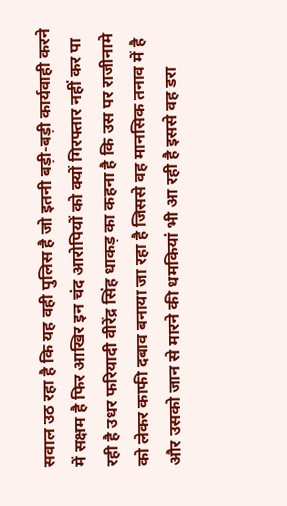सवाल उठ रहा है कि यह वही पुलिस है जो इतनी बड़ी-बड़ी कार्यवाही करने में सक्षम है फिर आखिर इन चंद आरोपियों को क्यों गिरफ्तार नहीं कर पा रही है उधर फरियादी वीरेंद्र सिंह धाकड़ का कहना है कि उस पर राजीनामे को लेकर काफी दबाव बनाया जा रहा है जिससे वह मानसिक तनाव में है और उसको जान से मारने की धमकियां भी आ रही है इससे वह डरा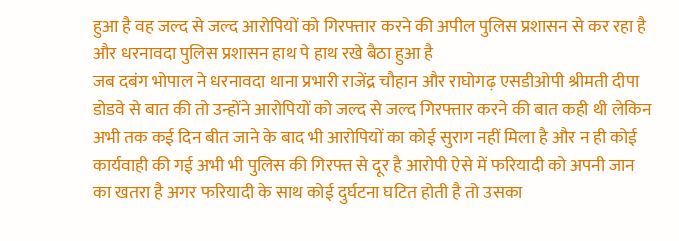हुआ है वह जल्द से जल्द आरोपियों को गिरफ्तार करने की अपील पुलिस प्रशासन से कर रहा है और धरनावदा पुलिस प्रशासन हाथ पे हाथ रखे बैठा हुआ है
जब दबंग भोपाल ने धरनावदा थाना प्रभारी राजेंद्र चौहान और राघोगढ़ एसडीओपी श्रीमती दीपा डोडवे से बात की तो उन्होंने आरोपियों को जल्द से जल्द गिरफ्तार करने की बात कही थी लेकिन अभी तक कई दिन बीत जाने के बाद भी आरोपियों का कोई सुराग नहीं मिला है और न ही कोई कार्यवाही की गई अभी भी पुलिस की गिरफ्त से दूर है आरोपी ऐसे में फरियादी को अपनी जान का खतरा है अगर फरियादी के साथ कोई दुर्घटना घटित होती है तो उसका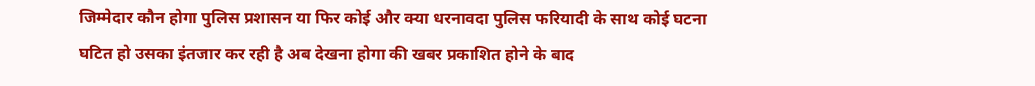जिम्मेदार कौन होगा पुलिस प्रशासन या फिर कोई और क्या धरनावदा पुलिस फरियादी के साथ कोई घटना घटित हो उसका इंतजार कर रही है अब देखना होगा की खबर प्रकाशित होने के बाद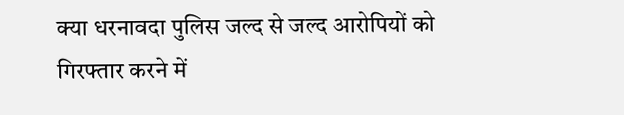क्या धरनावदा पुलिस जल्द से जल्द आरोपियों को गिरफ्तार करने में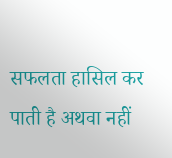सफलता हासिल कर पाती है अथवा नहीं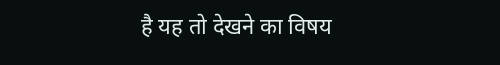है यह तो देखने का विषय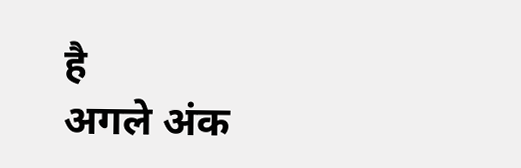है
अगले अंक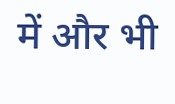में और भी